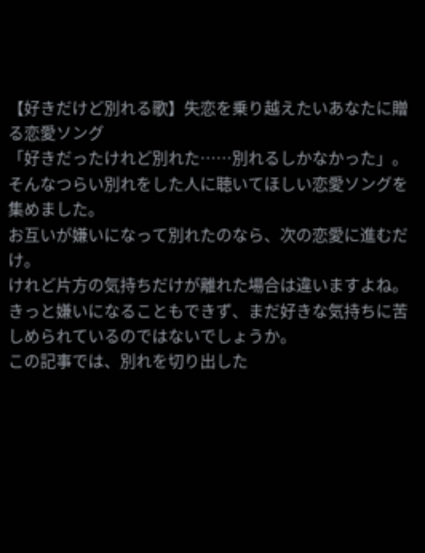【好きだけど別れる歌】失恋を乗り越えたいあなたに贈る恋愛ソング
「好きだったけれど別れた……別れるしかなかった」。
そんなつらい別れをした人に聴いてほしい恋愛ソングを集めました。
お互いが嫌いになって別れたのなら、次の恋愛に進むだけ。
けれど片方の気持ちだけが離れた場合は違いますよね。
きっと嫌いになることもできず、まだ好きな気持ちに苦しめられているのではないでしょうか。
この記事では、別れを切り出した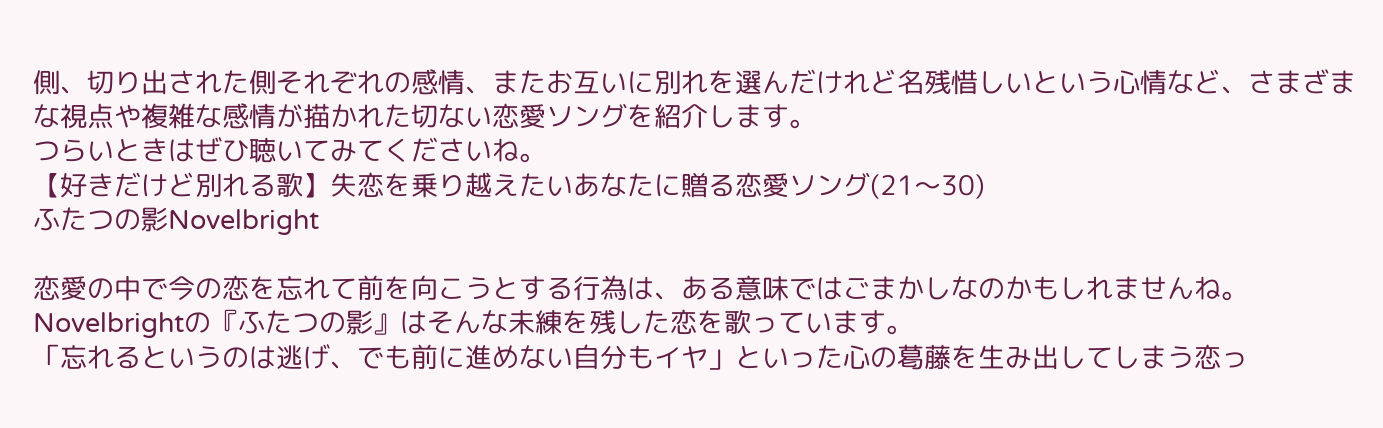側、切り出された側それぞれの感情、またお互いに別れを選んだけれど名残惜しいという心情など、さまざまな視点や複雑な感情が描かれた切ない恋愛ソングを紹介します。
つらいときはぜひ聴いてみてくださいね。
【好きだけど別れる歌】失恋を乗り越えたいあなたに贈る恋愛ソング(21〜30)
ふたつの影Novelbright

恋愛の中で今の恋を忘れて前を向こうとする行為は、ある意味ではごまかしなのかもしれませんね。
Novelbrightの『ふたつの影』はそんな未練を残した恋を歌っています。
「忘れるというのは逃げ、でも前に進めない自分もイヤ」といった心の葛藤を生み出してしまう恋っ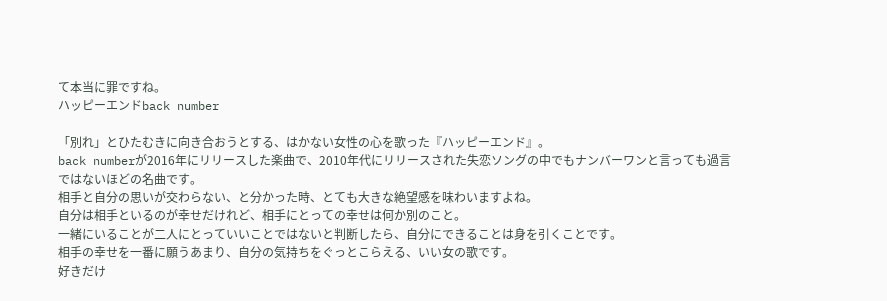て本当に罪ですね。
ハッピーエンドback number

「別れ」とひたむきに向き合おうとする、はかない女性の心を歌った『ハッピーエンド』。
back numberが2016年にリリースした楽曲で、2010年代にリリースされた失恋ソングの中でもナンバーワンと言っても過言ではないほどの名曲です。
相手と自分の思いが交わらない、と分かった時、とても大きな絶望感を味わいますよね。
自分は相手といるのが幸せだけれど、相手にとっての幸せは何か別のこと。
一緒にいることが二人にとっていいことではないと判断したら、自分にできることは身を引くことです。
相手の幸せを一番に願うあまり、自分の気持ちをぐっとこらえる、いい女の歌です。
好きだけ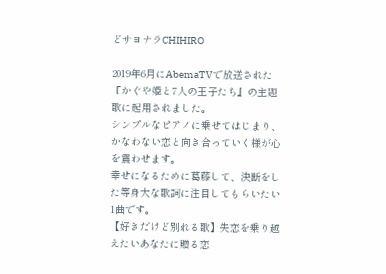どサヨナラCHIHIRO

2019年6月にAbemaTVで放送された『かぐや姫と7人の王子たち』の主題歌に起用されました。
シンプルなピアノに乗せてはじまり、かなわない恋と向き合っていく様が心を震わせます。
幸せになるために葛藤して、決断をした等身大な歌詞に注目してもらいたい1曲です。
【好きだけど別れる歌】失恋を乗り越えたいあなたに贈る恋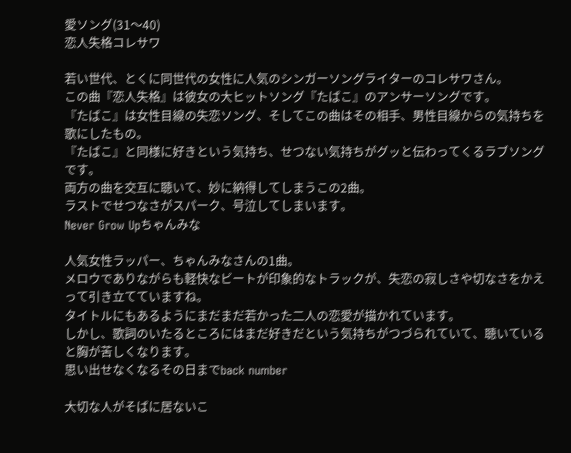愛ソング(31〜40)
恋人失格コレサワ

若い世代、とくに同世代の女性に人気のシンガーソングライターのコレサワさん。
この曲『恋人失格』は彼女の大ヒットソング『たばこ』のアンサーソングです。
『たばこ』は女性目線の失恋ソング、そしてこの曲はその相手、男性目線からの気持ちを歌にしたもの。
『たばこ』と同様に好きという気持ち、せつない気持ちがグッと伝わってくるラブソングです。
両方の曲を交互に聴いて、妙に納得してしまうこの2曲。
ラストでせつなさがスパーク、号泣してしまいます。
Never Grow Upちゃんみな

人気女性ラッパー、ちゃんみなさんの1曲。
メロウでありながらも軽快なビートが印象的なトラックが、失恋の寂しさや切なさをかえって引き立てていますね。
タイトルにもあるようにまだまだ若かった二人の恋愛が描かれています。
しかし、歌詞のいたるところにはまだ好きだという気持ちがつづられていて、聴いていると胸が苦しくなります。
思い出せなくなるその日までback number

大切な人がそばに居ないこ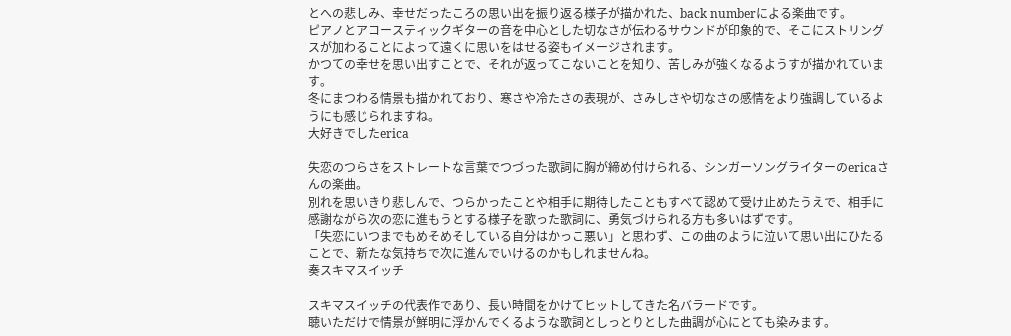とへの悲しみ、幸せだったころの思い出を振り返る様子が描かれた、back numberによる楽曲です。
ピアノとアコースティックギターの音を中心とした切なさが伝わるサウンドが印象的で、そこにストリングスが加わることによって遠くに思いをはせる姿もイメージされます。
かつての幸せを思い出すことで、それが返ってこないことを知り、苦しみが強くなるようすが描かれています。
冬にまつわる情景も描かれており、寒さや冷たさの表現が、さみしさや切なさの感情をより強調しているようにも感じられますね。
大好きでしたerica

失恋のつらさをストレートな言葉でつづった歌詞に胸が締め付けられる、シンガーソングライターのericaさんの楽曲。
別れを思いきり悲しんで、つらかったことや相手に期待したこともすべて認めて受け止めたうえで、相手に感謝ながら次の恋に進もうとする様子を歌った歌詞に、勇気づけられる方も多いはずです。
「失恋にいつまでもめそめそしている自分はかっこ悪い」と思わず、この曲のように泣いて思い出にひたることで、新たな気持ちで次に進んでいけるのかもしれませんね。
奏スキマスイッチ

スキマスイッチの代表作であり、長い時間をかけてヒットしてきた名バラードです。
聴いただけで情景が鮮明に浮かんでくるような歌詞としっとりとした曲調が心にとても染みます。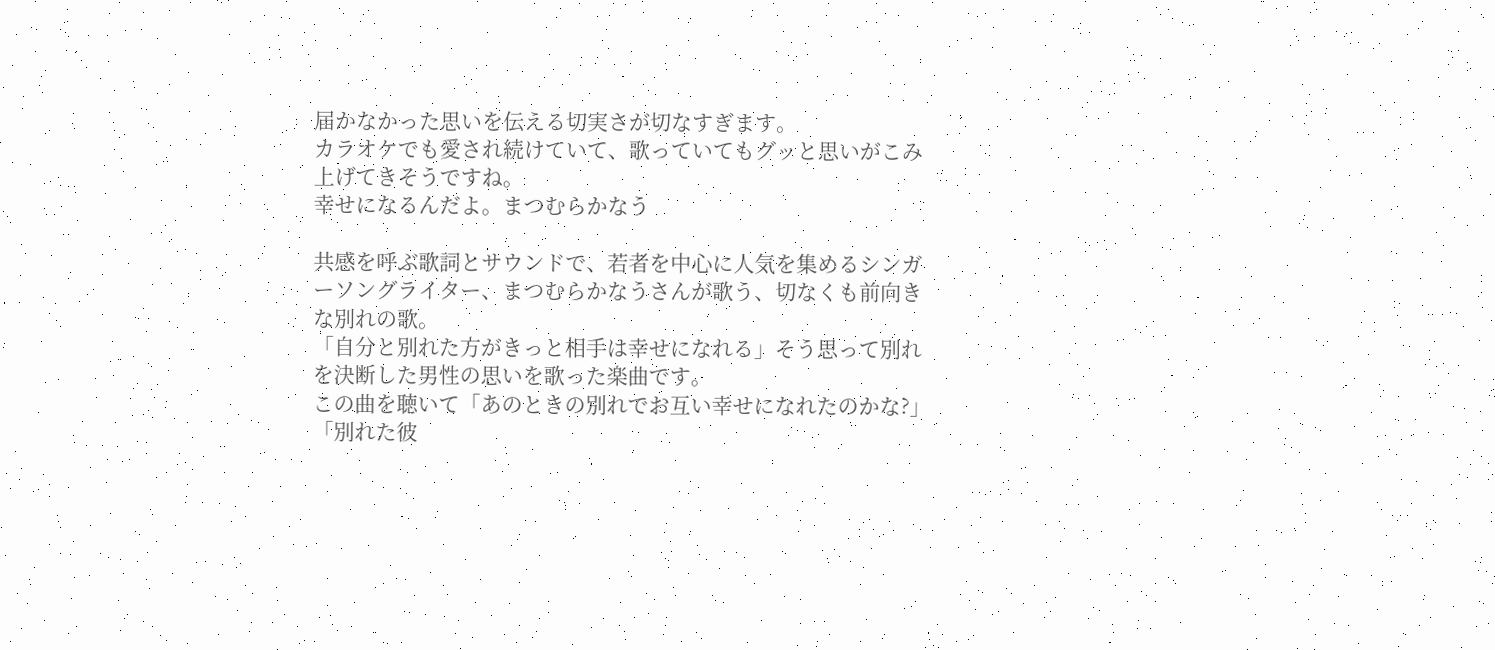届かなかった思いを伝える切実さが切なすぎます。
カラオケでも愛され続けていて、歌っていてもグッと思いがこみ上げてきそうですね。
幸せになるんだよ。まつむらかなう

共感を呼ぶ歌詞とサウンドで、若者を中心に人気を集めるシンガーソングライター、まつむらかなうさんが歌う、切なくも前向きな別れの歌。
「自分と別れた方がきっと相手は幸せになれる」そう思って別れを決断した男性の思いを歌った楽曲です。
この曲を聴いて「あのときの別れでお互い幸せになれたのかな?」「別れた彼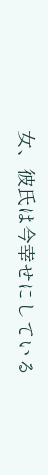女、彼氏は今幸せにしている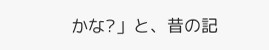かな?」と、昔の記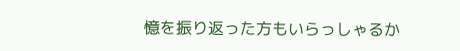憶を振り返った方もいらっしゃるか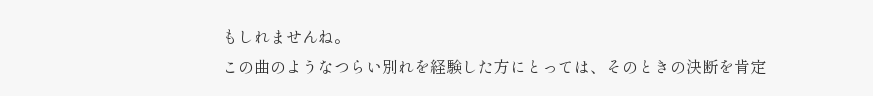もしれませんね。
この曲のようなつらい別れを経験した方にとっては、そのときの決断を肯定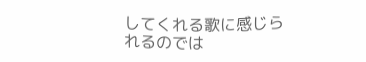してくれる歌に感じられるのでは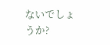ないでしょうか?